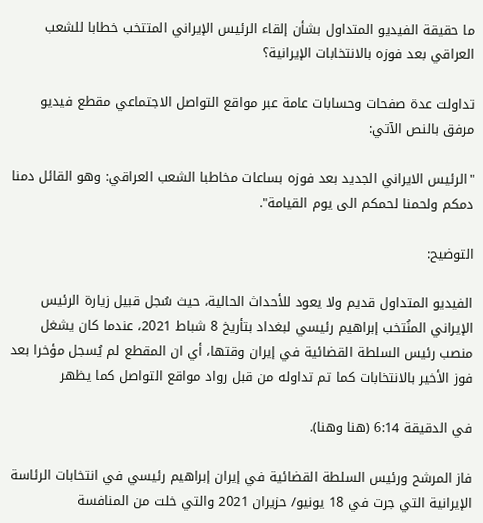ما حقيقة الفيديو المتداول بشأن إلقاء الرئيس الإيراني المتتخب خطابا للشعب العراقي بعد فوزه بالانتخابات الإيرانية؟

تداولت عدة صفحات وحسابات عامة عبر مواقع التواصل الاجتماعي مقطع فيديو مرفق بالنص الآتي:

"الرئيس الايراني الجديد بعد فوزه بساعات مخاطبا الشعب العراقي: وهو القائل دمنا دمكم ولحمنا لحمكم الى يوم القيامة".

التوضيح:

الفيديو المتداول قديم ولا يعود للأحداث الحالية، حيث سُجل قبيل زيارة الرئيس الإيراني المنُتخب إبراهيم رئيسي لبغداد بتأريخ 8 شباط 2021، عندما كان يشغل منصب رئيس السلطة القضائية في إيران وقتها، أي ان المقطع لم يُسجل مؤخرا بعد فوز الأخير بالانتخابات كما تم تداوله من قبل رواد مواقع التواصل كما يظهر

في الدقيقة 6:14 (هنا وهنا).

فاز المرشح ورئيس السلطة القضائية في إيران إبراهيم رئيسي في انتخابات الرئاسة الإيرانية التي جرت في 18 يونيو/ حزيران 2021 والتي خلت من المنافسة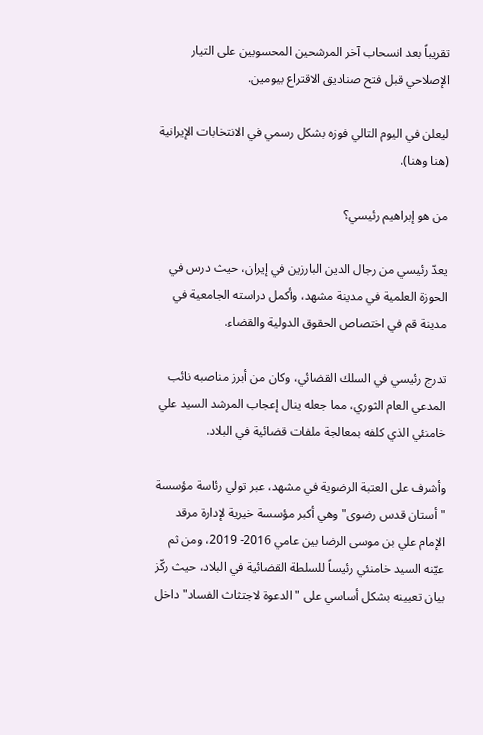تقريباً بعد انسحاب آخر المرشحين المحسوبين على التيار الإصلاحي قبل فتح صناديق الاقتراع بيومين.

ليعلن في اليوم التالي فوزه بشكل رسمي في الانتخابات الإيرانية (هنا وهنا).

من هو إبراهيم رئيسي؟

يعدّ رئيسي من رجال الدين البارزين في إيران، حيث درس في الحوزة العلمية في مدينة مشهد، وأكمل دراسته الجامعية في مدينة قم في اختصاص الحقوق الدولية والقضاء.

تدرج رئيسي في السلك القضائي، وكان من أبرز مناصبه نائب المدعي العام الثوري، مما جعله ينال إعجاب المرشد السيد علي خامنئي الذي كلفه بمعالجة ملفات قضائية في البلاد.

وأشرف على العتبة الرضوية في مشهد، عبر تولي رئاسة مؤسسة "أستان قدس رضوى" وهي أكبر مؤسسة خيرية لإدارة مرقد الإمام علي بن موسى الرضا بين عامي 2016- 2019، ومن ثم عيّنه السيد خامنئي رئيساً للسلطة القضائية في البلاد، حيث ركّز بيان تعيينه بشكل أساسي على "الدعوة لاجتثاث الفساد" داخل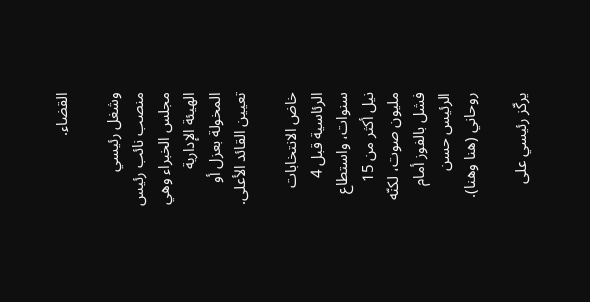القضاء.

وشغل رئيسي منصب نائب رئيس مجلس الخبراء وهي الهيئة الإدارية المخولة بعزل أو تعيين القائد الأعلى.

خاض الانتخابات الرئاسية قبل 4 سنوات، واستطاع نيل أكثر من 15 مليون صوت، لكنّه فشل بالفوز أمام الرئيس حسن روحاني (هنا وهنا).

يركّز رئيسي على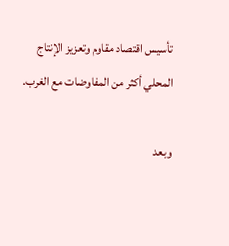تأسيس اقتصاد مقاوم وتعزيز الإنتاج المحلي أكثر من المفاوضات مع الغرب.

وبعد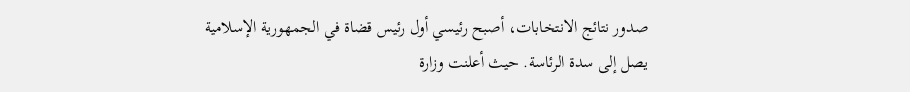صدور نتائج الانتخابات، أصبح رئيسي أول رئيس قضاة في الجمهورية الإسلامية يصل إلى سدة الرئاسة. حيث أعلنت وزارة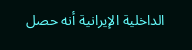الداخلية الإيرانية أنه حصل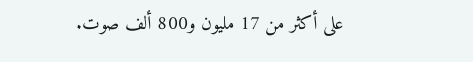على أكثر من 17 مليون و800 ألف صوت.